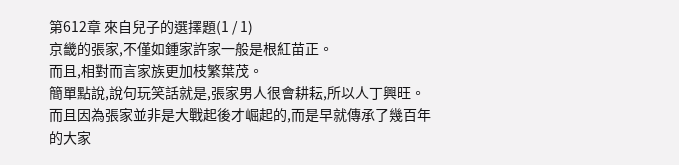第612章 來自兒子的選擇題(1 / 1)
京畿的張家,不僅如鍾家許家一般是根紅苗正。
而且,相對而言家族更加枝繁葉茂。
簡單點說,說句玩笑話就是,張家男人很會耕耘,所以人丁興旺。
而且因為張家並非是大戰起後才崛起的,而是早就傳承了幾百年的大家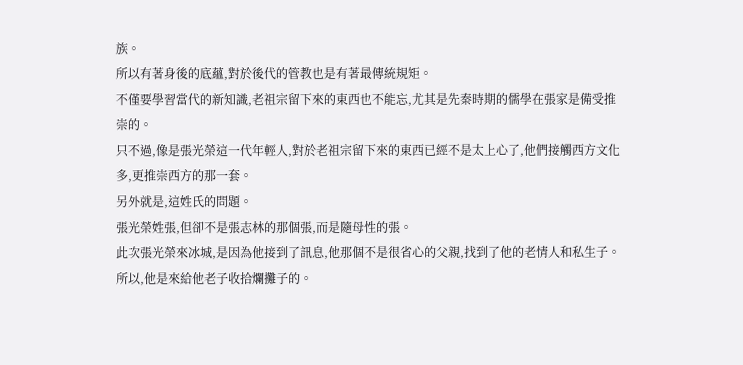族。
所以有著身後的底蘊,對於後代的管教也是有著最傳統規矩。
不僅要學習當代的新知識,老祖宗留下來的東西也不能忘,尤其是先秦時期的儒學在張家是備受推崇的。
只不過,像是張光榮這一代年輕人,對於老祖宗留下來的東西已經不是太上心了,他們接觸西方文化多,更推崇西方的那一套。
另外就是,這姓氏的問題。
張光榮姓張,但卻不是張志林的那個張,而是隨母性的張。
此次張光榮來冰城,是因為他接到了訊息,他那個不是很省心的父親,找到了他的老情人和私生子。
所以,他是來給他老子收拾爛攤子的。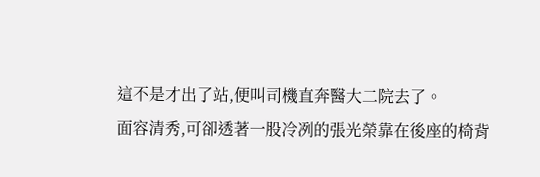這不是才出了站,便叫司機直奔醫大二院去了。
面容清秀,可卻透著一股冷冽的張光榮靠在後座的椅背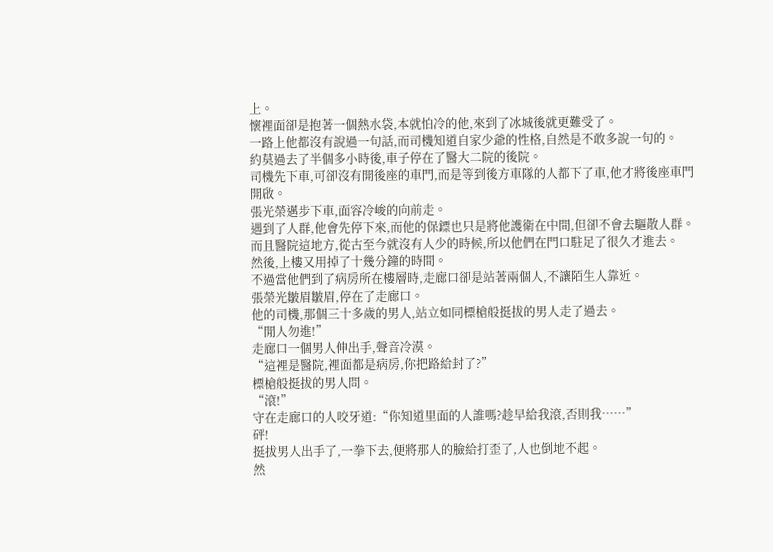上。
懷裡面卻是抱著一個熱水袋,本就怕冷的他,來到了冰城後就更難受了。
一路上他都沒有說過一句話,而司機知道自家少爺的性格,自然是不敢多說一句的。
約莫過去了半個多小時後,車子停在了醫大二院的後院。
司機先下車,可卻沒有開後座的車門,而是等到後方車隊的人都下了車,他才將後座車門開啟。
張光榮邁步下車,面容冷峻的向前走。
遇到了人群,他會先停下來,而他的保鏢也只是將他護衛在中間,但卻不會去驅散人群。
而且醫院這地方,從古至今就沒有人少的時候,所以他們在門口駐足了很久才進去。
然後,上樓又用掉了十幾分鐘的時間。
不過當他們到了病房所在樓層時,走廊口卻是站著兩個人,不讓陌生人靠近。
張榮光皺眉皺眉,停在了走廊口。
他的司機,那個三十多歲的男人,站立如同標槍般挺拔的男人走了過去。
“閒人勿進!”
走廊口一個男人伸出手,聲音冷漠。
“這裡是醫院,裡面都是病房,你把路給封了?”
標槍般挺拔的男人問。
“滾!”
守在走廊口的人咬牙道:“你知道里面的人誰嗎?趁早給我滾,否則我……”
砰!
挺拔男人出手了,一拳下去,便將那人的臉給打歪了,人也倒地不起。
然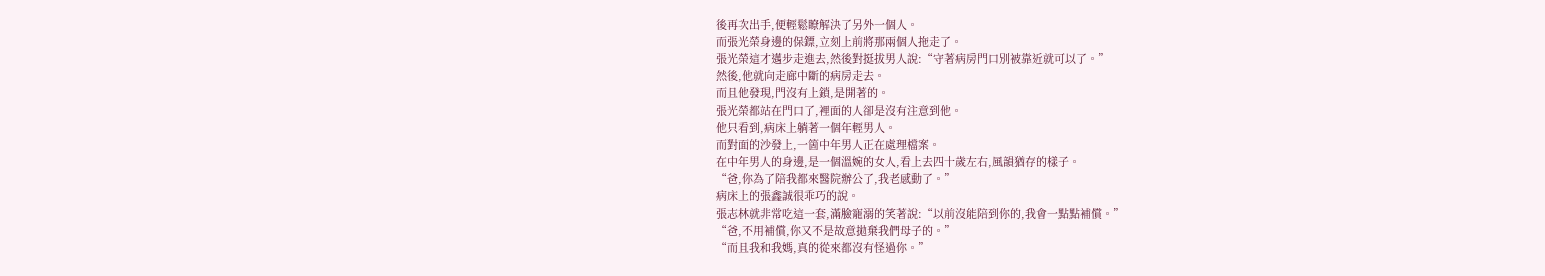後再次出手,便輕鬆瞭解決了另外一個人。
而張光榮身邊的保鏢,立刻上前將那兩個人拖走了。
張光榮這才邁步走進去,然後對挺拔男人說:“守著病房門口別被靠近就可以了。”
然後,他就向走廊中斷的病房走去。
而且他發現,門沒有上鎖,是開著的。
張光榮都站在門口了,裡面的人卻是沒有注意到他。
他只看到,病床上躺著一個年輕男人。
而對面的沙發上,一箇中年男人正在處理檔案。
在中年男人的身邊,是一個溫婉的女人,看上去四十歲左右,風韻猶存的樣子。
“爸,你為了陪我都來醫院辦公了,我老感動了。”
病床上的張鑫誠很乖巧的說。
張志林就非常吃這一套,滿臉寵溺的笑著說:“以前沒能陪到你的,我會一點點補償。”
“爸,不用補償,你又不是故意拋棄我們母子的。”
“而且我和我媽,真的從來都沒有怪過你。”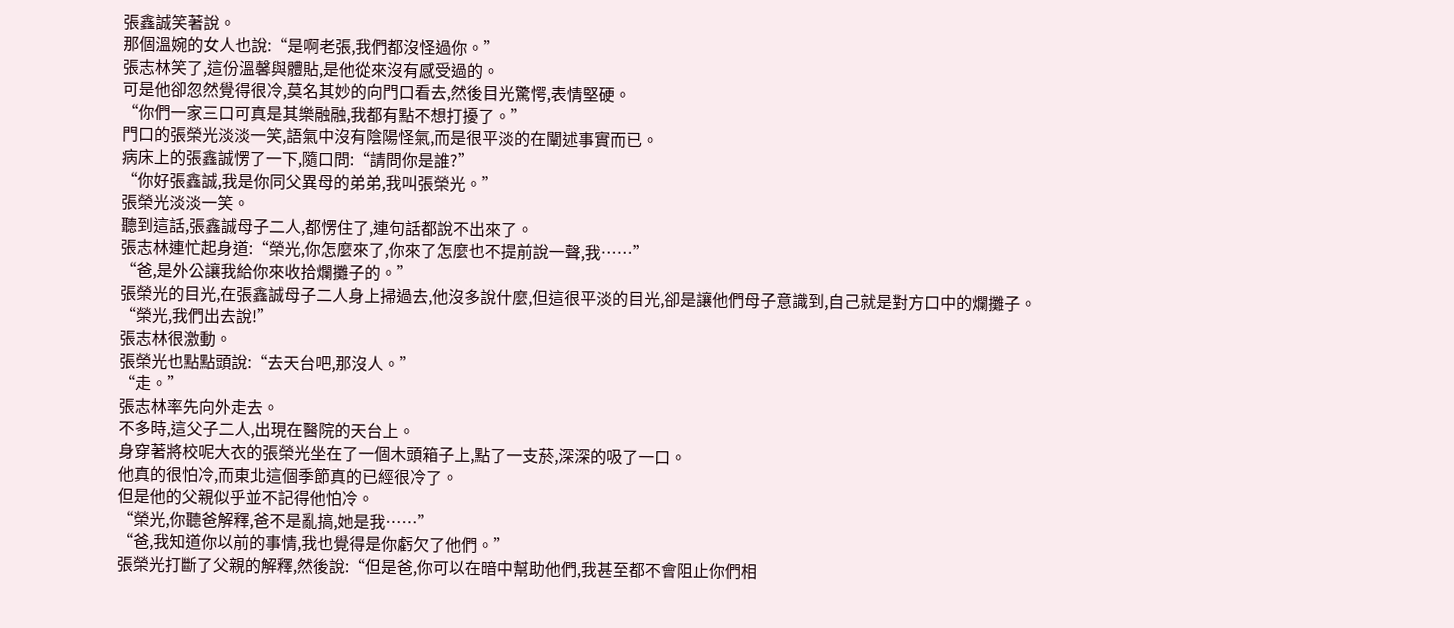張鑫誠笑著說。
那個溫婉的女人也說:“是啊老張,我們都沒怪過你。”
張志林笑了,這份溫馨與體貼,是他從來沒有感受過的。
可是他卻忽然覺得很冷,莫名其妙的向門口看去,然後目光驚愕,表情堅硬。
“你們一家三口可真是其樂融融,我都有點不想打擾了。”
門口的張榮光淡淡一笑,語氣中沒有陰陽怪氣,而是很平淡的在闡述事實而已。
病床上的張鑫誠愣了一下,隨口問:“請問你是誰?”
“你好張鑫誠,我是你同父異母的弟弟,我叫張榮光。”
張榮光淡淡一笑。
聽到這話,張鑫誠母子二人,都愣住了,連句話都說不出來了。
張志林連忙起身道:“榮光,你怎麼來了,你來了怎麼也不提前說一聲,我……”
“爸,是外公讓我給你來收拾爛攤子的。”
張榮光的目光,在張鑫誠母子二人身上掃過去,他沒多說什麼,但這很平淡的目光,卻是讓他們母子意識到,自己就是對方口中的爛攤子。
“榮光,我們出去說!”
張志林很激動。
張榮光也點點頭說:“去天台吧,那沒人。”
“走。”
張志林率先向外走去。
不多時,這父子二人,出現在醫院的天台上。
身穿著將校呢大衣的張榮光坐在了一個木頭箱子上,點了一支菸,深深的吸了一口。
他真的很怕冷,而東北這個季節真的已經很冷了。
但是他的父親似乎並不記得他怕冷。
“榮光,你聽爸解釋,爸不是亂搞,她是我……”
“爸,我知道你以前的事情,我也覺得是你虧欠了他們。”
張榮光打斷了父親的解釋,然後說:“但是爸,你可以在暗中幫助他們,我甚至都不會阻止你們相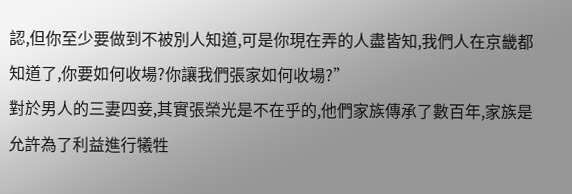認,但你至少要做到不被別人知道,可是你現在弄的人盡皆知,我們人在京畿都知道了,你要如何收場?你讓我們張家如何收場?”
對於男人的三妻四妾,其實張榮光是不在乎的,他們家族傳承了數百年,家族是允許為了利益進行犧牲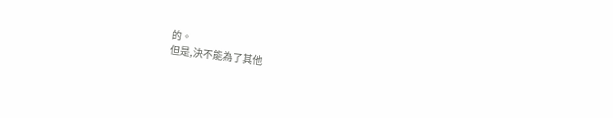的。
但是,決不能為了其他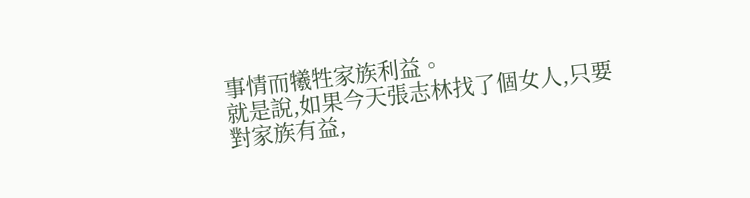事情而犧牲家族利益。
就是說,如果今天張志林找了個女人,只要對家族有益,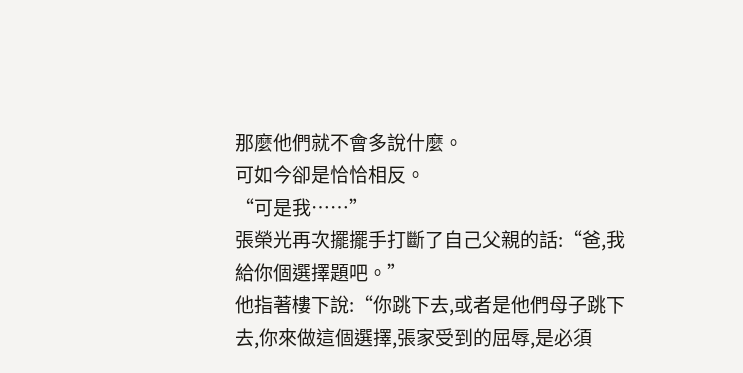那麼他們就不會多說什麼。
可如今卻是恰恰相反。
“可是我……”
張榮光再次擺擺手打斷了自己父親的話:“爸,我給你個選擇題吧。”
他指著樓下說:“你跳下去,或者是他們母子跳下去,你來做這個選擇,張家受到的屈辱,是必須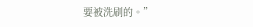要被洗刷的。”